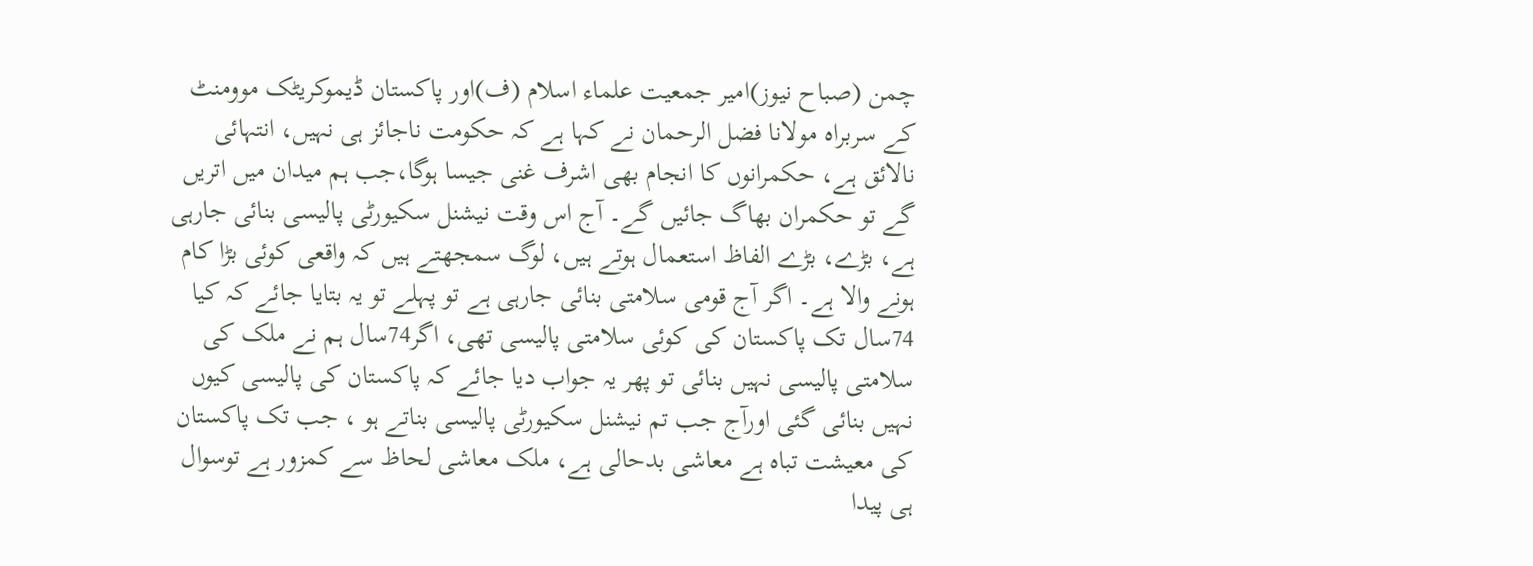چمن (صباح نیوز)امیر جمعیت علماء اسلام (ف)اور پاکستان ڈیموکریٹک موومنٹ کے سربراہ مولانا فضل الرحمان نے کہا ہے کہ حکومت ناجائز ہی نہیں، انتہائی نالائق ہے، حکمرانوں کا انجام بھی اشرف غنی جیسا ہوگا،جب ہم میدان میں اتریں گے تو حکمران بھاگ جائیں گے۔ آج اس وقت نیشنل سکیورٹی پالیسی بنائی جارہی ہے، بڑے، بڑے الفاظ استعمال ہوتے ہیں، لوگ سمجھتے ہیں کہ واقعی کوئی بڑا کام ہونے والا ہے۔ اگر آج قومی سلامتی بنائی جارہی ہے تو پہلے تو یہ بتایا جائے کہ کیا 74سال تک پاکستان کی کوئی سلامتی پالیسی تھی، اگر74سال ہم نے ملک کی سلامتی پالیسی نہیں بنائی تو پھر یہ جواب دیا جائے کہ پاکستان کی پالیسی کیوں نہیں بنائی گئی اورآج جب تم نیشنل سکیورٹی پالیسی بناتے ہو ، جب تک پاکستان کی معیشت تباہ ہے معاشی بدحالی ہے، ملک معاشی لحاظ سے کمزور ہے توسوال ہی پیدا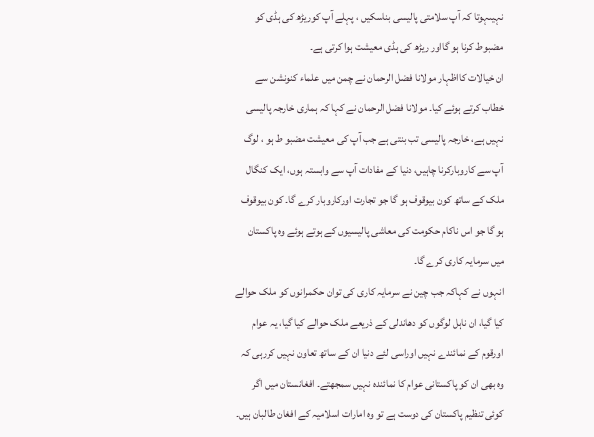نہیںہوتا کہ آپ سلامتی پالیسی بناسکیں ، پہلے آپ کوریڑھ کی ہڈی کو مضبوط کرنا ہو گااور ریڑھ کی ہڈی معیشت ہوا کرتی ہے۔
ان خیالات کااظہار مولانا فضل الرحمان نے چمن میں علماء کنونشن سے خطاب کرتے ہوئے کیا۔ مولانا فضل الرحمان نے کہا کہ ہماری خارجہ پالیسی نہیں ہے، خارجہ پالیسی تب بنتی ہے جب آپ کی معیشت مضبو ط ہو ، لوگ آپ سے کاروبارکرنا چاہیں، دنیا کے مفادات آپ سے وابستہ ہوں، ایک کنگال ملک کے ساتھ کون بیوقوف ہو گا جو تجارت اورکاروبار کرے گا۔ کون بیوقوف ہو گا جو اس ناکام حکومت کی معاشی پالیسیوں کے ہوتے ہوئے وہ پاکستان میں سرمایہ کاری کرے گا۔
انہوں نے کہاکہ جب چین نے سرمایہ کاری کی توان حکمرانوں کو ملک حوالے کیا گیا، ان ناہل لوگوں کو دھاندلی کے ذریعے ملک حوالے کیا گیا، یہ عوام اورقوم کے نمائندے نہیں اوراسی لئے دنیا ان کے ساتھ تعاون نہیں کررہی کہ وہ بھی ان کو پاکستانی عوام کا نمائندہ نہیں سمجھتے۔ افغانستان میں اگر کوئی تنظیم پاکستان کی دوست ہے تو وہ امارات اسلامیہ کے افغان طالبان ہیں۔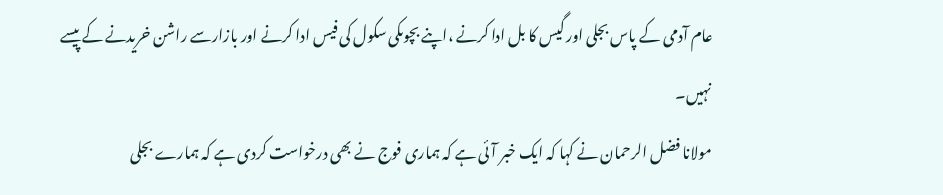عام آدمی کے پاس بجلی اور گیس کا بل ادا کرنے ،اپنے بچوںکی سکول کی فیس ادا کرنے اور بازارسے راشن خریدنے کے پیسے نہیں۔
مولانا فضل الرحمان نے کہا کہ ایک خبر آئی ہے کہ ہماری فوج نے بھی درخواست کردی ہے کہ ہمارے بجلی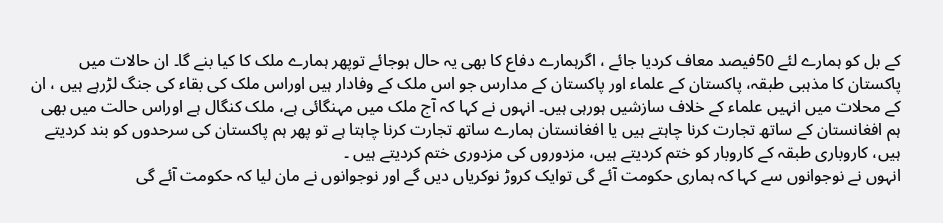کے بل کو ہمارے لئے 50فیصد معاف کردیا جائے ، اگرہمارے دفاع کا بھی یہ حال ہوجائے توپھر ہمارے ملک کا کیا بنے گا۔ ان حالات میں پاکستان کا مذہبی طبقہ، پاکستان کے علماء اور پاکستان کے مدارس جو اس ملک کے وفادار ہیں اوراس ملک کی بقاء کی جنگ لڑرہے ہیں ، ان کے محلات میں انہیں علماء کے خلاف سازشیں ہورہی ہیں۔ انہوں نے کہا کہ آج ملک میں مہنگائی ہے، ملک کنگال ہے اوراس حالت میں بھی ہم افغانستان کے ساتھ تجارت کرنا چاہتے ہیں یا افغانستان ہمارے ساتھ تجارت کرنا چاہتا ہے تو پھر ہم پاکستان کی سرحدوں کو بند کردیتے ہیں، کاروباری طبقہ کے کاروبار کو ختم کردیتے ہیں، مزدوروں کی مزدوری ختم کردیتے ہیں ۔
انہوں نے نوجوانوں سے کہا کہ ہماری حکومت آئے گی توایک کروڑ نوکریاں دیں گے اور نوجوانوں نے مان لیا کہ حکومت آئے گی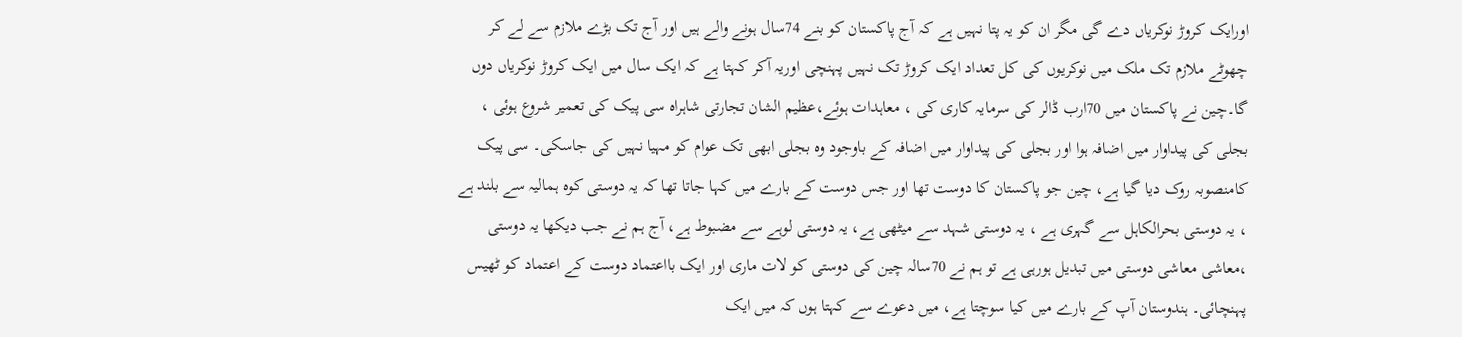اورایک کروڑ نوکریاں دے گی مگر ان کو یہ پتا نہیں ہے کہ آج پاکستان کو بنے 74سال ہونے والے ہیں اور آج تک بڑے ملازم سے لے کر چھوٹے ملازم تک ملک میں نوکریوں کی کل تعداد ایک کروڑ تک نہیں پہنچی اوریہ آکر کہتا ہے کہ ایک سال میں ایک کروڑ نوکریاں دوں گا۔چین نے پاکستان میں 70ارب ڈالر کی سرمایہ کاری کی ، معاہدات ہوئے،عظیم الشان تجارتی شاہراہ سی پیک کی تعمیر شروع ہوئی ، بجلی کی پیداوار میں اضافہ ہوا اور بجلی کی پیداوار میں اضافہ کے باوجود وہ بجلی ابھی تک عوام کو مہیا نہیں کی جاسکی۔ سی پیک کامنصوبہ روک دیا گیا ہے، چین جو پاکستان کا دوست تھا اور جس دوست کے بارے میں کہا جاتا تھا کہ یہ دوستی کوہ ہمالیہ سے بلند ہے ، یہ دوستی بحرالکاہل سے گہری ہے ، یہ دوستی شہد سے میٹھی ہے، یہ دوستی لوہے سے مضبوط ہے، آج ہم نے جب دیکھا یہ دوستی ،معاشی معاشی دوستی میں تبدیل ہورہی ہے تو ہم نے 70سالہ چین کی دوستی کو لات ماری اور ایک بااعتماد دوست کے اعتماد کو ٹھیس پہنچائی۔ ہندوستان آپ کے بارے میں کیا سوچتا ہے، میں دعوے سے کہتا ہوں کہ میں ایک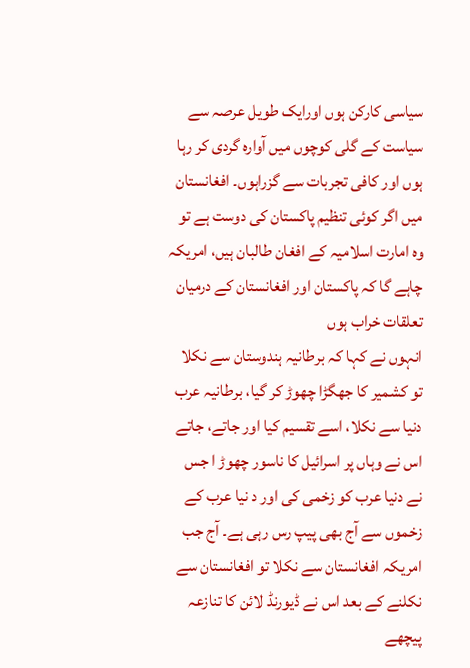سیاسی کارکن ہوں اورایک طویل عرصہ سے سیاست کے گلی کوچوں میں آوارہ گردی کر رہا ہوں اور کافی تجربات سے گزراہوں۔ افغانستان میں اگر کوئی تنظیم پاکستان کی دوست ہے تو وہ امارت اسلامیہ کے افغان طالبان ہیں، امریکہ چاہے گا کہ پاکستان اور افغانستان کے درمیان تعلقات خراب ہوں
انہوں نے کہا کہ برطانیہ ہندوستان سے نکلا تو کشمیر کا جھگڑا چھوڑ کر گیا، برطانیہ عرب دنیا سے نکلا، اسے تقسیم کیا اور جاتے، جاتے اس نے وہاں پر اسرائیل کا ناسور چھوڑ ا جس نے دنیا عرب کو زخمی کی اور د نیا عرب کے زخموں سے آج بھی پیپ رس رہی ہے۔ آج جب امریکہ افغانستان سے نکلا تو افغانستان سے نکلنے کے بعد اس نے ڈیورنڈ لائن کا تنازعہ پیچھے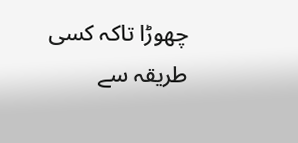چھوڑا تاکہ کسی طریقہ سے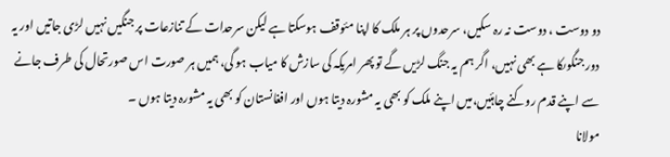دو دوست ، دوست نہ رہ سکیں، سرحدوں پر ہر ملک کا اپنا مئوقف ہوسکتا ہے لیکن سرحدات کے تنازعات پر جنگیں نہیں لڑی جاتیں اور یہ دور جنگوںکا ہے بھی نہیں، اگر ہم یہ جنگ لڑیں گے تو پھر امریکہ کی سازش کا میاب ہو گی، ہمیں ہر صورت اس صورتحال کی طرف جانے سے اپنے قدم روکنے چاہئیں،میں اپنے ملک کو بھی یہ مشورہ دیتا ہوں اور افغانستان کو بھی یہ مشورہ دیتا ہوں ۔
مولانا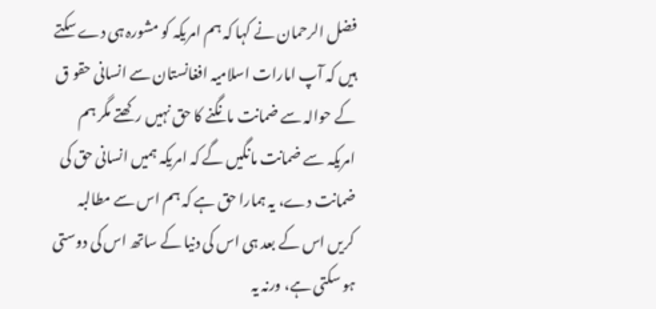فضل الرحمان نے کہا کہ ہم امریکہ کو مشورہ ہی دے سکتے ہیں کہ آپ امارات اسلامیہ افغانستان سے انسانی حقو ق کے حوالہ سے ضمانت مانگنے کا حق نہیں رکھتے مگر ہم امریکہ سے ضمانت مانگیں گے کہ امریکہ ہمیں انسانی حق کی ضمانت دے، یہ ہمارا حق ہے کہ ہم اس سے مطالبہ کریں اس کے بعد ہی اس کی دنیا کے ساتھ اس کی دوستی ہو سکتی ہے، ورنہ یہ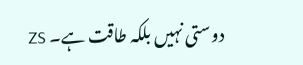دوستی نہیں بلکہ طاقت ہے۔ ZS